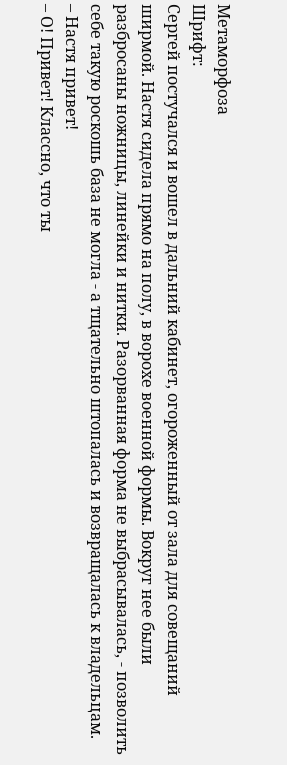Метаморфоза
Шрифт:
Сергей постучался и вошел в дальний кабинет, огороженный от зала для совещаний ширмой. Настя сидела прямо на полу, в ворохе военной формы. Вокруг нее были разбросаны ножницы, линейки и нитки. Разорванная форма не выбрасывалась, - позволить себе такую роскошь база не могла - а тщательно штопалась и возвращалась к владельцам.
– Настя привет!
– О! Привет! Классно, что ты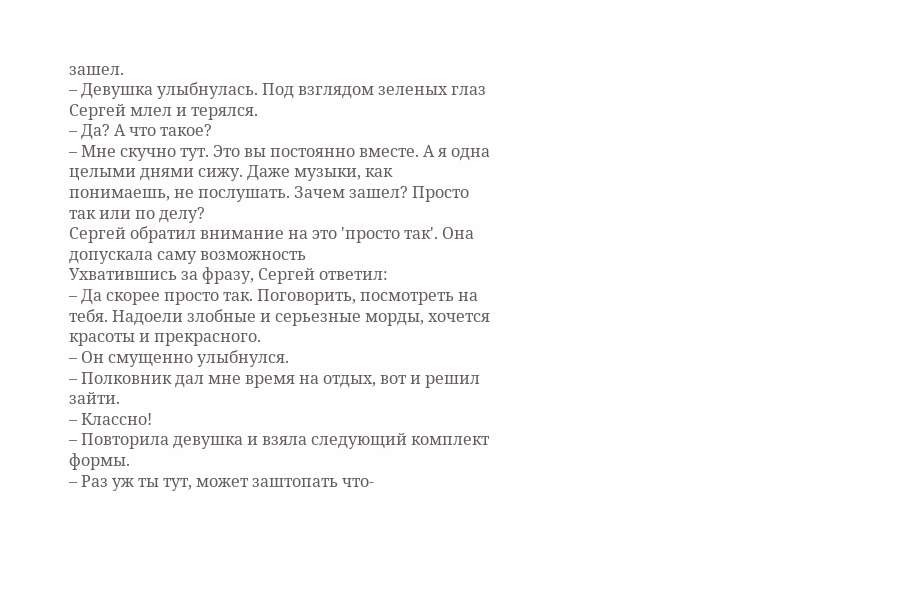зашел.
– Девушка улыбнулась. Под взглядом зеленых глаз Сергей млел и терялся.
– Да? А что такое?
– Мне скучно тут. Это вы постоянно вместе. А я одна целыми днями сижу. Даже музыки, как понимаешь, не послушать. Зачем зашел? Просто так или по делу?
Сергей обратил внимание на это 'просто так'. Она допускала саму возможность
Ухватившись за фразу, Сергей ответил:
– Да скорее просто так. Поговорить, посмотреть на тебя. Надоели злобные и серьезные морды, хочется красоты и прекрасного.
– Он смущенно улыбнулся.
– Полковник дал мне время на отдых, вот и решил зайти.
– Классно!
– Повторила девушка и взяла следующий комплект формы.
– Раз уж ты тут, может заштопать что-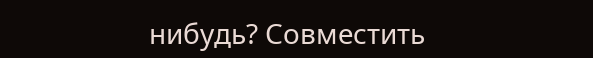нибудь? Совместить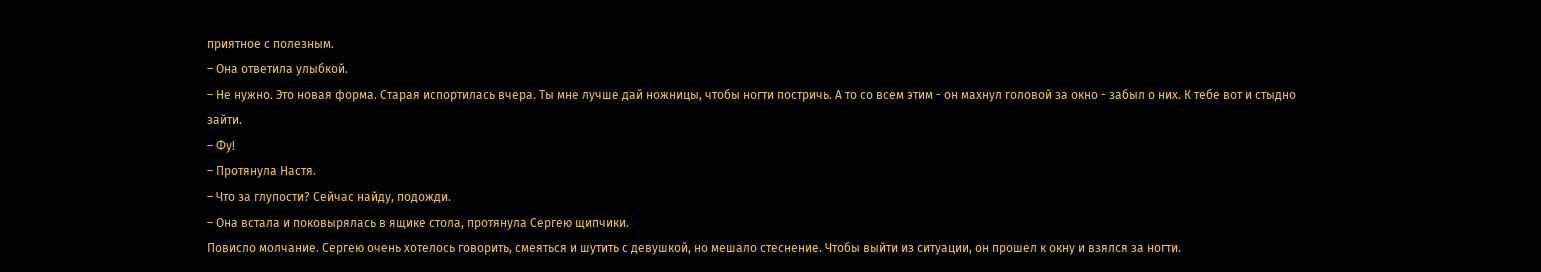приятное с полезным.
– Она ответила улыбкой.
– Не нужно. Это новая форма. Старая испортилась вчера. Ты мне лучше дай ножницы, чтобы ногти постричь. А то со всем этим - он махнул головой за окно - забыл о них. К тебе вот и стыдно зайти.
– Фу!
– Протянула Настя.
– Что за глупости? Сейчас найду, подожди.
– Она встала и поковырялась в ящике стола, протянула Сергею щипчики.
Повисло молчание. Сергею очень хотелось говорить, смеяться и шутить с девушкой, но мешало стеснение. Чтобы выйти из ситуации, он прошел к окну и взялся за ногти.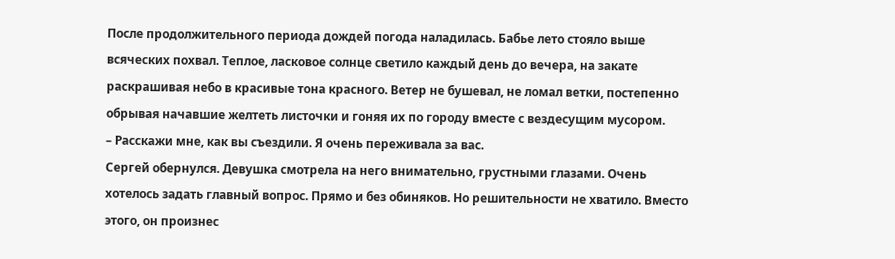После продолжительного периода дождей погода наладилась. Бабье лето стояло выше всяческих похвал. Теплое, ласковое солнце светило каждый день до вечера, на закате раскрашивая небо в красивые тона красного. Ветер не бушевал, не ломал ветки, постепенно обрывая начавшие желтеть листочки и гоняя их по городу вместе с вездесущим мусором.
– Расскажи мне, как вы съездили. Я очень переживала за вас.
Сергей обернулся. Девушка смотрела на него внимательно, грустными глазами. Очень хотелось задать главный вопрос. Прямо и без обиняков. Но решительности не хватило. Вместо этого, он произнес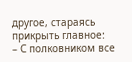другое, стараясь прикрыть главное:
– С полковником все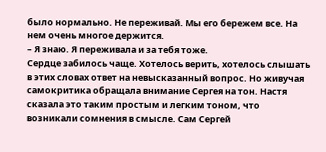было нормально. Не переживай. Мы его бережем все. На нем очень многое держится.
– Я знаю. Я переживала и за тебя тоже.
Сердце забилось чаще. Хотелось верить, хотелось слышать в этих словах ответ на невысказанный вопрос. Но живучая самокритика обращала внимание Сергея на тон. Настя сказала это таким простым и легким тоном, что возникали сомнения в смысле. Сам Сергей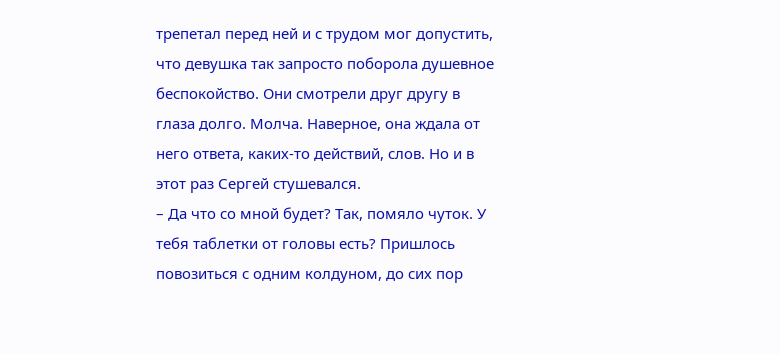трепетал перед ней и с трудом мог допустить, что девушка так запросто поборола душевное беспокойство. Они смотрели друг другу в глаза долго. Молча. Наверное, она ждала от него ответа, каких-то действий, слов. Но и в этот раз Сергей стушевался.
– Да что со мной будет? Так, помяло чуток. У тебя таблетки от головы есть? Пришлось повозиться с одним колдуном, до сих пор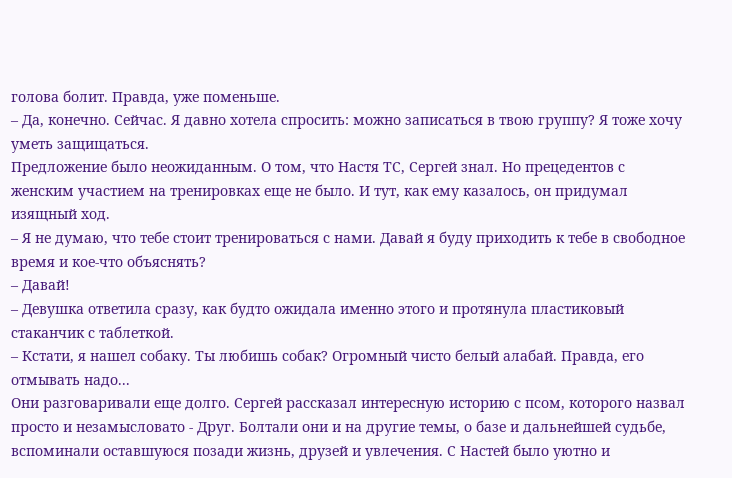голова болит. Правда, уже поменьше.
– Да, конечно. Сейчас. Я давно хотела спросить: можно записаться в твою группу? Я тоже хочу уметь защищаться.
Предложение было неожиданным. О том, что Настя ТС, Сергей знал. Но прецедентов с женским участием на тренировках еще не было. И тут, как ему казалось, он придумал изящный ход.
– Я не думаю, что тебе стоит тренироваться с нами. Давай я буду приходить к тебе в свободное время и кое-что объяснять?
– Давай!
– Девушка ответила сразу, как будто ожидала именно этого и протянула пластиковый стаканчик с таблеткой.
– Кстати, я нашел собаку. Ты любишь собак? Огромный чисто белый алабай. Правда, его отмывать надо...
Они разговаривали еще долго. Сергей рассказал интересную историю с псом, которого назвал просто и незамысловато - Друг. Болтали они и на другие темы, о базе и дальнейшей судьбе, вспоминали оставшуюся позади жизнь, друзей и увлечения. С Настей было уютно и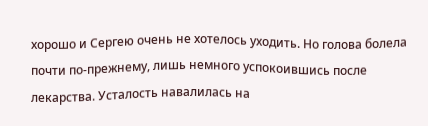хорошо и Сергею очень не хотелось уходить. Но голова болела почти по-прежнему, лишь немного успокоившись после лекарства. Усталость навалилась на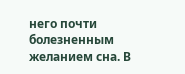него почти болезненным желанием сна. В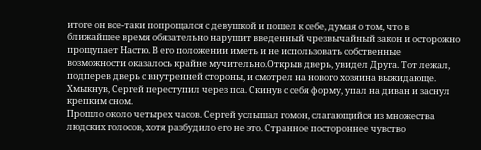итоге он все-таки попрощался с девушкой и пошел к себе, думая о том, что в ближайшее время обязательно нарушит введенный чрезвычайный закон и осторожно прощупает Настю. В его положении иметь и не использовать собственные возможности оказалось крайне мучительно.Открыв дверь, увидел Друга. Тот лежал, подперев дверь с внутренней стороны, и смотрел на нового хозяина выжидающе. Хмыкнув, Сергей переступил через пса. Скинув с себя форму, упал на диван и заснул крепким сном.
Прошло около четырех часов. Сергей услышал гомон, слагающийся из множества людских голосов, хотя разбудило его не это. Странное постороннее чувство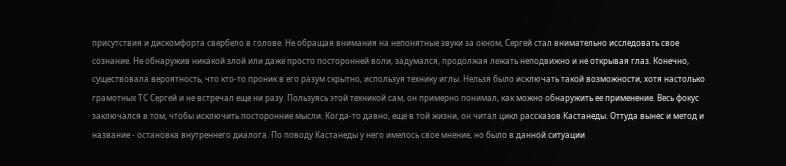присутствия и дискомфорта свербело в голове. Не обращая внимания на непонятные звуки за окном, Сергей стал внимательно исследовать свое сознание. Не обнаружив никакой злой или даже просто посторонней воли, задумался, продолжая лежать неподвижно и не открывая глаз. Конечно, существовала вероятность, что кто-то проник в его разум скрытно, используя технику иглы. Нельзя было исключать такой возможности, хотя настолько грамотных ТС Сергей и не встречал еще ни разу. Пользуясь этой техникой сам, он примерно понимал, как можно обнаружить ее применение. Весь фокус заключался в том, чтобы исключить посторонние мысли. Когда-то давно, еще в той жизни, он читал цикл рассказов Кастанеды. Оттуда вынес и метод и название - остановка внутреннего диалога. По поводу Кастанеды у него имелось свое мнение, но было в данной ситуации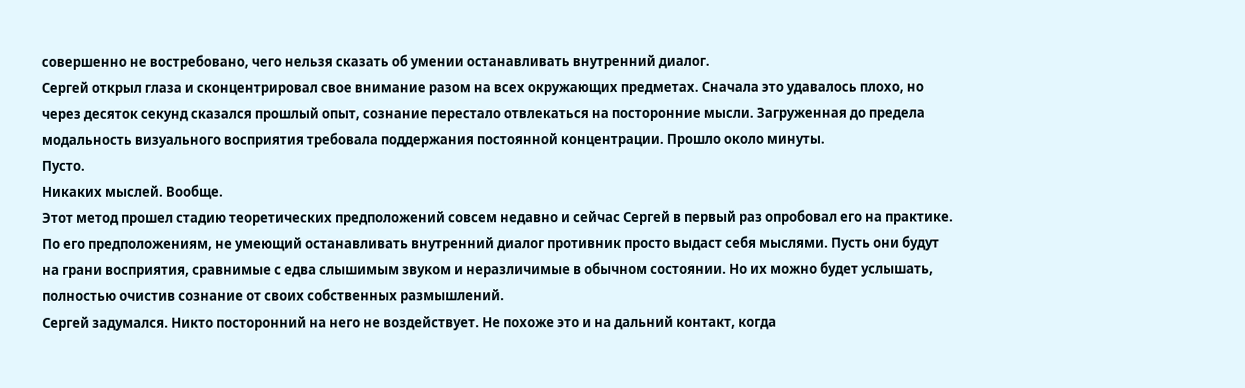совершенно не востребовано, чего нельзя сказать об умении останавливать внутренний диалог.
Сергей открыл глаза и сконцентрировал свое внимание разом на всех окружающих предметах. Сначала это удавалось плохо, но через десяток секунд сказался прошлый опыт, сознание перестало отвлекаться на посторонние мысли. Загруженная до предела модальность визуального восприятия требовала поддержания постоянной концентрации. Прошло около минуты.
Пусто.
Никаких мыслей. Вообще.
Этот метод прошел стадию теоретических предположений совсем недавно и сейчас Сергей в первый раз опробовал его на практике. По его предположениям, не умеющий останавливать внутренний диалог противник просто выдаст себя мыслями. Пусть они будут на грани восприятия, сравнимые с едва слышимым звуком и неразличимые в обычном состоянии. Но их можно будет услышать, полностью очистив сознание от своих собственных размышлений.
Сергей задумался. Никто посторонний на него не воздействует. Не похоже это и на дальний контакт, когда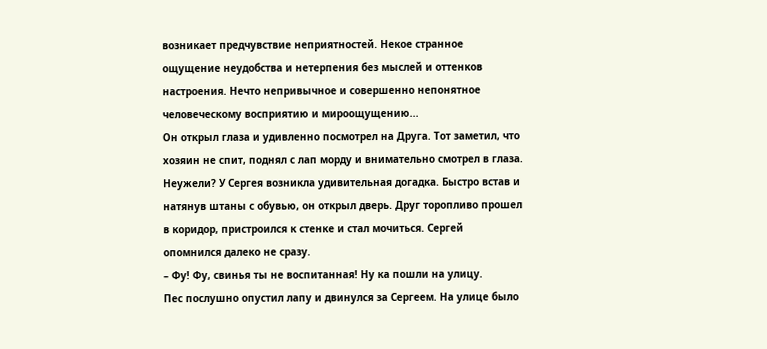возникает предчувствие неприятностей. Некое странное ощущение неудобства и нетерпения без мыслей и оттенков настроения. Нечто непривычное и совершенно непонятное человеческому восприятию и мироощущению...
Он открыл глаза и удивленно посмотрел на Друга. Тот заметил, что хозяин не спит, поднял с лап морду и внимательно смотрел в глаза. Неужели? У Сергея возникла удивительная догадка. Быстро встав и натянув штаны с обувью, он открыл дверь. Друг торопливо прошел в коридор, пристроился к стенке и стал мочиться. Сергей опомнился далеко не сразу.
– Фу! Фу, свинья ты не воспитанная! Ну ка пошли на улицу.
Пес послушно опустил лапу и двинулся за Сергеем. На улице было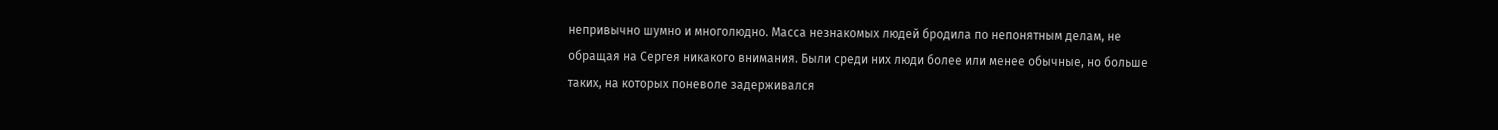непривычно шумно и многолюдно. Масса незнакомых людей бродила по непонятным делам, не обращая на Сергея никакого внимания. Были среди них люди более или менее обычные, но больше таких, на которых поневоле задерживался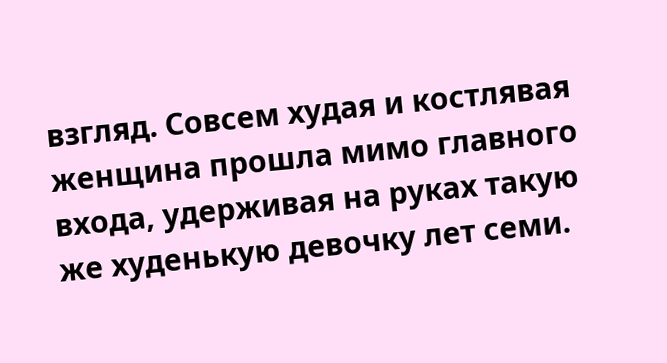взгляд. Совсем худая и костлявая женщина прошла мимо главного входа, удерживая на руках такую же худенькую девочку лет семи.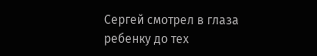Сергей смотрел в глаза ребенку до тех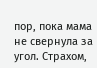пор, пока мама не свернула за угол. Страхом,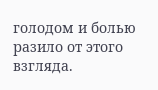голодом и болью разило от этого взгляда.